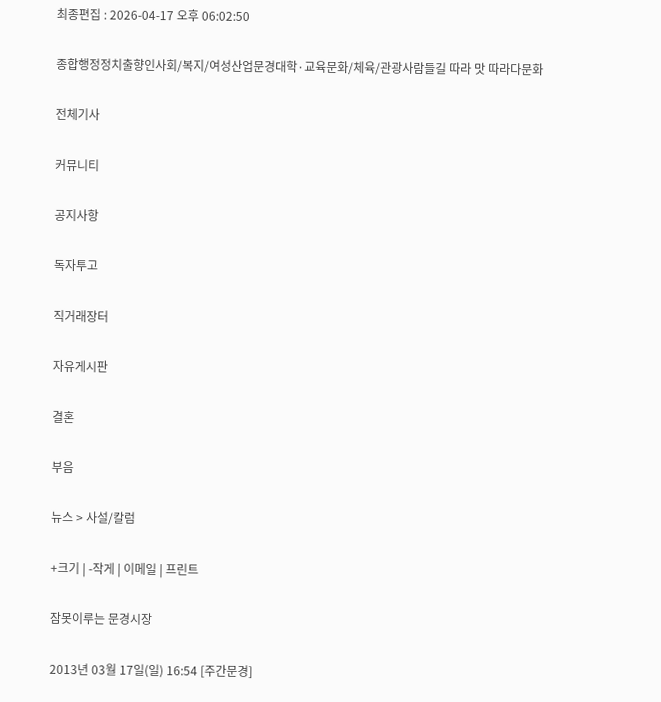최종편집 : 2026-04-17 오후 06:02:50

종합행정정치출향인사회/복지/여성산업문경대학·교육문화/체육/관광사람들길 따라 맛 따라다문화

전체기사

커뮤니티

공지사항

독자투고

직거래장터

자유게시판

결혼

부음

뉴스 > 사설/칼럼

+크기 | -작게 | 이메일 | 프린트

잠못이루는 문경시장

2013년 03월 17일(일) 16:54 [주간문경]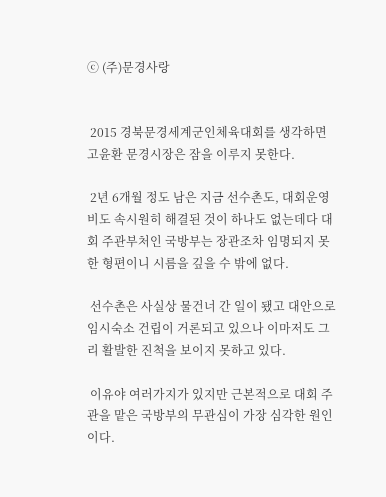ⓒ (주)문경사랑


 2015 경북문경세계군인체육대회를 생각하면 고윤환 문경시장은 잠을 이루지 못한다.

 2년 6개월 정도 남은 지금 선수촌도, 대회운영비도 속시원히 해결된 것이 하나도 없는데다 대회 주관부처인 국방부는 장관조차 임명되지 못한 형편이니 시름을 깊을 수 밖에 없다.

 선수촌은 사실상 물건너 간 일이 됐고 대안으로 임시숙소 건립이 거론되고 있으나 이마저도 그리 활발한 진척을 보이지 못하고 있다.

 이유야 여러가지가 있지만 근본적으로 대회 주관을 맡은 국방부의 무관심이 가장 심각한 원인이다.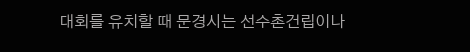대회를 유치할 때 문경시는 선수촌건립이나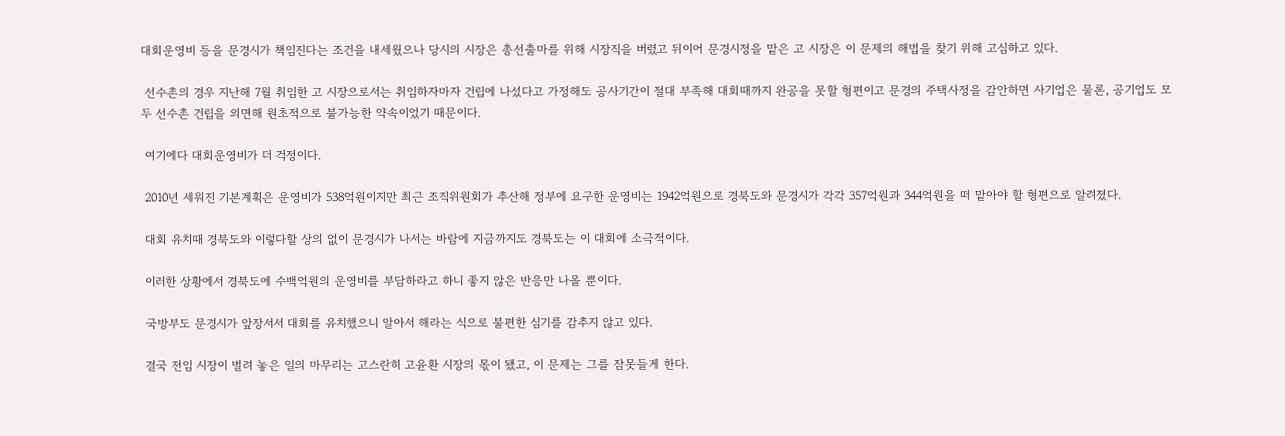대회운영비 등을 문경시가 책임진다는 조건을 내세웠으나 당시의 시장은 총선출마를 위해 시장직을 버렸고 뒤이어 문경시정을 맡은 고 시장은 이 문제의 해법을 찾기 위해 고심하고 있다.

 선수촌의 경우 지난해 7월 취임한 고 시장으로서는 취임하자마자 건립에 나섰다고 가정해도 공사기간이 절대 부족해 대회때까지 완공을 못할 형편이고 문경의 주택사정을 감안하면 사기업은 물론, 공기업도 모두 선수촌 건립을 외면해 원초적으로 불가능한 약속이었기 때문이다.

 여기에다 대회운영비가 더 걱정이다.

 2010년 세워진 기본계획은 운영비가 538억원이지만 최근 조직위원회가 추산해 정부에 요구한 운영비는 1942억원으로 경북도와 문경시가 각각 357억원과 344억원을 떠 맡아야 할 형편으로 알려졌다.

 대회 유치때 경북도와 이렇다할 상의 없이 문경시가 나서는 바람에 지금까지도 경북도는 이 대회에 소극적이다.

 이러한 상황에서 경북도에 수백억원의 운영비를 부담하라고 하니 좋지 않은 반응만 나올 뿐이다.

 국방부도 문경시가 앞장서서 대회를 유치했으니 알아서 해라는 식으로 불편한 심기를 감추지 않고 있다.

 결국 전임 시장이 벌려 놓은 일의 마무리는 고스란히 고윤환 시장의 몫이 됐고, 이 문제는 그를 잠못들게 한다.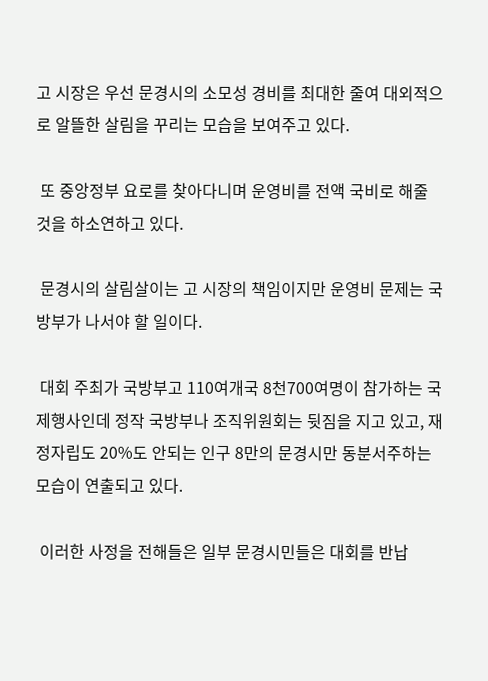고 시장은 우선 문경시의 소모성 경비를 최대한 줄여 대외적으로 알뜰한 살림을 꾸리는 모습을 보여주고 있다.

 또 중앙정부 요로를 찾아다니며 운영비를 전액 국비로 해줄 것을 하소연하고 있다.

 문경시의 살림살이는 고 시장의 책임이지만 운영비 문제는 국방부가 나서야 할 일이다.

 대회 주최가 국방부고 110여개국 8천700여명이 참가하는 국제행사인데 정작 국방부나 조직위원회는 뒷짐을 지고 있고, 재정자립도 20%도 안되는 인구 8만의 문경시만 동분서주하는 모습이 연출되고 있다.

 이러한 사정을 전해들은 일부 문경시민들은 대회를 반납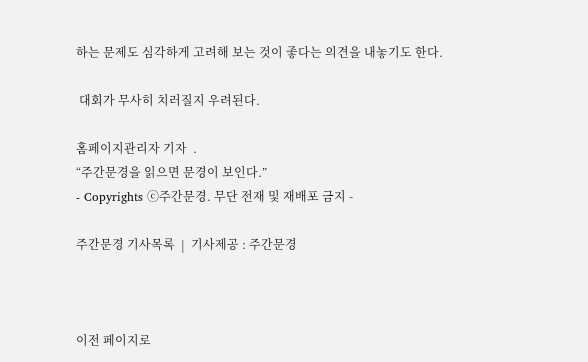하는 문제도 심각하게 고려해 보는 것이 좋다는 의견을 내놓기도 한다.

 대회가 무사히 치러질지 우려된다.

홈페이지관리자 기자  .
“주간문경을 읽으면 문경이 보인다.”
- Copyrights ⓒ주간문경. 무단 전재 및 재배포 금지 -

주간문경 기사목록  |  기사제공 : 주간문경



이전 페이지로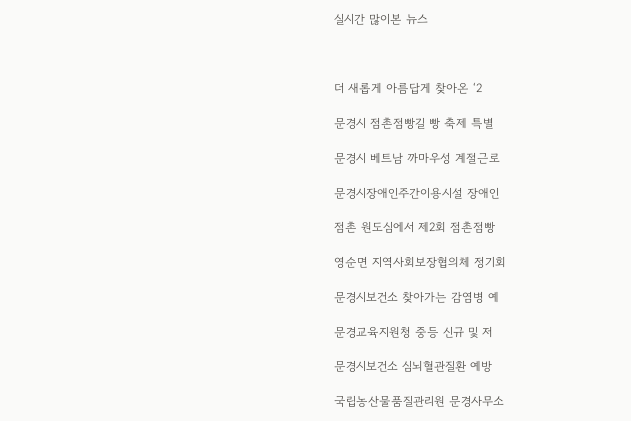실시간 많이본 뉴스



더 새롭게 아름답게 찾아온 ‘2

문경시 점촌점빵길 빵 축제 특별

문경시 베트남 까마우성 계절근로

문경시장애인주간이용시설 장애인

점촌 원도심에서 제2회 점촌점빵

영순면 지역사회보장협의체 정기회

문경시보건소 찾아가는 감염병 예

문경교육지원청 중등 신규 및 저

문경시보건소 심뇌혈관질환 예방

국립농산물품질관리원 문경사무소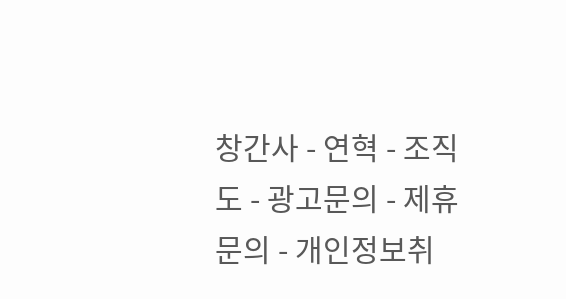창간사 - 연혁 - 조직도 - 광고문의 - 제휴문의 - 개인정보취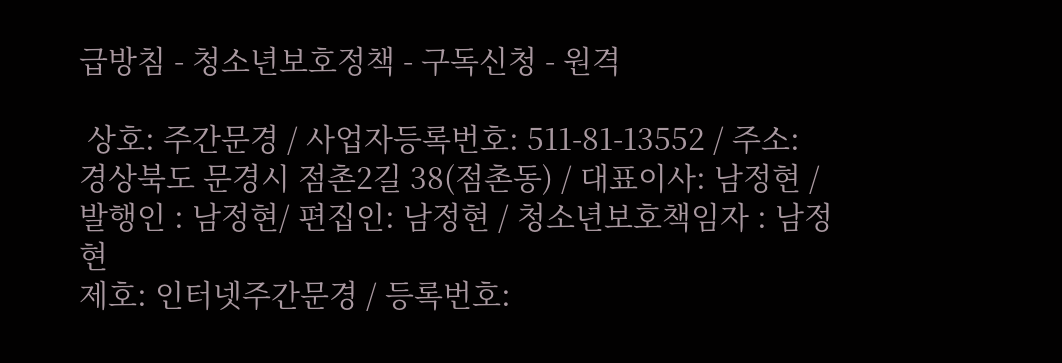급방침 - 청소년보호정책 - 구독신청 - 원격

 상호: 주간문경 / 사업자등록번호: 511-81-13552 / 주소: 경상북도 문경시 점촌2길 38(점촌동) / 대표이사: 남정현 / 발행인 : 남정현/ 편집인: 남정현 / 청소년보호책임자 : 남정현
제호: 인터넷주간문경 / 등록번호: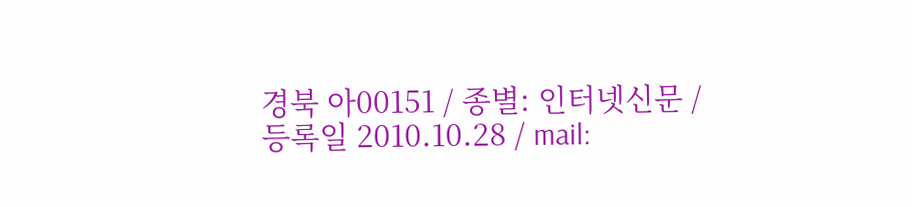경북 아00151 / 종별: 인터넷신문 / 등록일 2010.10.28 / mail: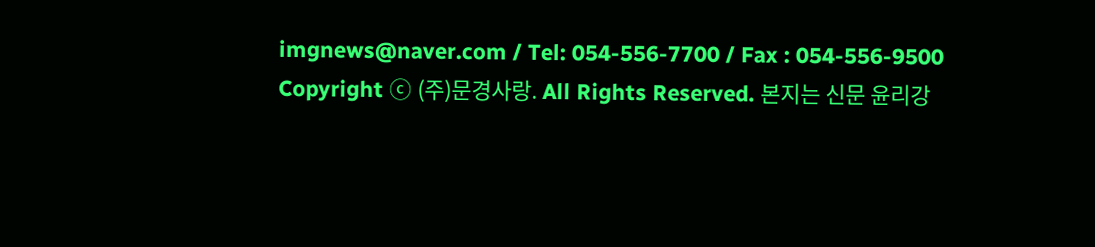imgnews@naver.com / Tel: 054-556-7700 / Fax : 054-556-9500
Copyright ⓒ (주)문경사랑. All Rights Reserved. 본지는 신문 윤리강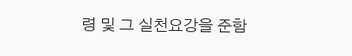령 및 그 실천요강을 준함